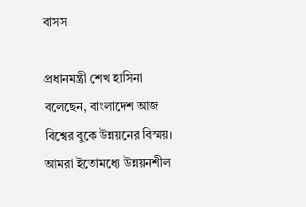বাসস

প্রধানমন্ত্রী শেখ হাসিনা বলেছেন, বাংলাদেশ আজ বিশ্বের বুকে উন্নয়নের বিস্ময়। আমরা ইতোমধ্যে উন্নয়নশীল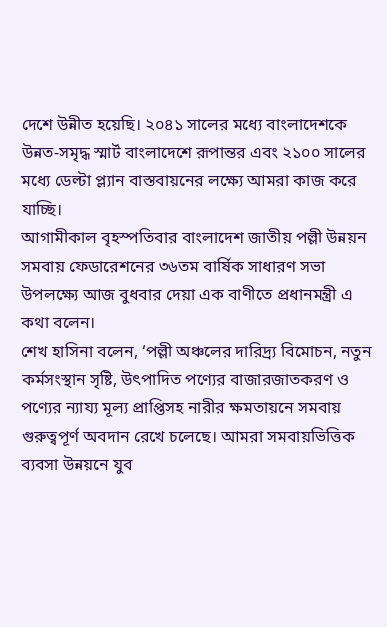দেশে উন্নীত হয়েছি। ২০৪১ সালের মধ্যে বাংলাদেশকে উন্নত-সমৃদ্ধ স্মার্ট বাংলাদেশে রূপান্তর এবং ২১০০ সালের মধ্যে ডেল্টা প্ল্যান বাস্তবায়নের লক্ষ্যে আমরা কাজ করে যাচ্ছি।
আগামীকাল বৃহস্পতিবার বাংলাদেশ জাতীয় পল্লী উন্নয়ন সমবায় ফেডারেশনের ৩৬তম বার্ষিক সাধারণ সভা উপলক্ষ্যে আজ বুধবার দেয়া এক বাণীতে প্রধানমন্ত্রী এ কথা বলেন।
শেখ হাসিনা বলেন, ‘পল্লী অঞ্চলের দারিদ্র্য বিমোচন, নতুন কর্মসংস্থান সৃষ্টি, উৎপাদিত পণ্যের বাজারজাতকরণ ও পণ্যের ন্যায্য মূল্য প্রাপ্তিসহ নারীর ক্ষমতায়নে সমবায় গুরুত্বপূর্ণ অবদান রেখে চলেছে। আমরা সমবায়ভিত্তিক ব্যবসা উন্নয়নে যুব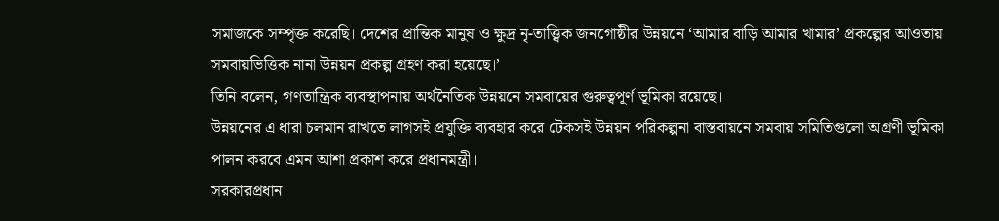সমাজকে সম্পৃক্ত করেছি। দেশের প্রান্তিক মানুষ ও ক্ষুদ্র নৃ-তাত্ত্বিক জনগোষ্ঠীর উন্নয়নে ‘আমার বাড়ি আমার খামার’ প্রকল্পের আওতায় সমবায়ভিত্তিক নানা উন্নয়ন প্রকল্প গ্রহণ করা হয়েছে।’
তিনি বলেন, গণতান্ত্রিক ব্যবস্থাপনায় অর্থনৈতিক উন্নয়নে সমবায়ের গুরুত্বপূর্ণ ভূমিকা রয়েছে।
উন্নয়নের এ ধারা চলমান রাখতে লাগসই প্রযুক্তি ব্যবহার করে টেকসই উন্নয়ন পরিকল্পনা বাস্তবায়নে সমবায় সমিতিগুলো অগ্রণী ভূমিকা পালন করবে এমন আশা প্রকাশ করে প্রধানমন্ত্রী।
সরকারপ্রধান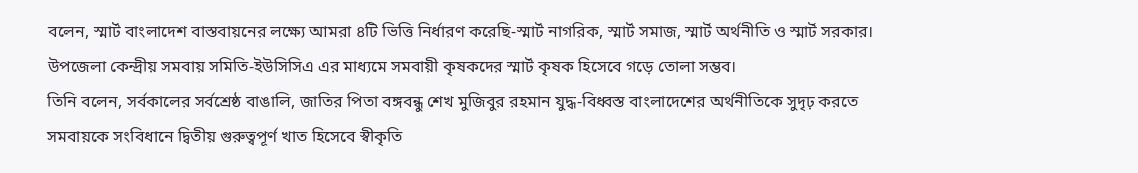বলেন, স্মার্ট বাংলাদেশ বাস্তবায়নের লক্ষ্যে আমরা ৪টি ভিত্তি নির্ধারণ করেছি-স্মার্ট নাগরিক, স্মার্ট সমাজ, স্মার্ট অর্থনীতি ও স্মার্ট সরকার। উপজেলা কেন্দ্রীয় সমবায় সমিতি-ইউসিসিএ এর মাধ্যমে সমবায়ী কৃষকদের স্মার্ট কৃষক হিসেবে গড়ে তোলা সম্ভব।
তিনি বলেন, সর্বকালের সর্বশ্রেষ্ঠ বাঙালি, জাতির পিতা বঙ্গবন্ধু শেখ মুজিবুর রহমান যুদ্ধ-বিধ্বস্ত বাংলাদেশের অর্থনীতিকে সুদৃঢ় করতে সমবায়কে সংবিধানে দ্বিতীয় গুরুত্বপূর্ণ খাত হিসেবে স্বীকৃতি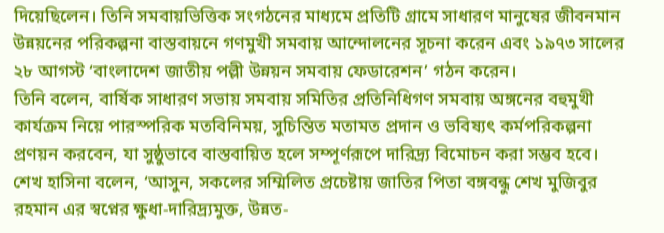দিয়েছিলেন। তিনি সমবায়ভিত্তিক সংগঠনের মাধ্যমে প্রতিটি গ্রামে সাধারণ মানুষের জীবনমান উন্নয়নের পরিকল্পনা বাস্তবায়নে গণমুখী সমবায় আন্দোলনের সূচনা করেন এবং ১৯৭৩ সালের ২৮ আগস্ট ‘বাংলাদেশ জাতীয় পল্লী উন্নয়ন সমবায় ফেডারেশন’ গঠন করেন।
তিনি বলেন, বার্ষিক সাধারণ সভায় সমবায় সমিতির প্রতিনিধিগণ সমবায় অঙ্গনের বহুমুখী কার্যক্রম নিয়ে পারস্পরিক মতবিনিময়, সুচিন্তিত মতামত প্রদান ও ভবিষ্যৎ কর্মপরিকল্পনা প্রণয়ন করবেন, যা সুষ্ঠুভাবে বাস্তবায়িত হলে সম্পূর্ণরূপে দারিদ্র্য বিমোচন করা সম্ভব হবে।
শেখ হাসিনা বলেন, ‘আসুন, সকলের সম্মিলিত প্রচেষ্টায় জাতির পিতা বঙ্গবন্ধু শেখ মুজিবুর রহমান এর স্বপ্নের ক্ষুধা-দারিদ্র্যমুক্ত, উন্নত-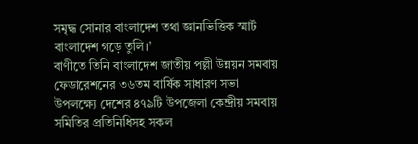সমৃদ্ধ সোনার বাংলাদেশ তথা জ্ঞানভিত্তিক স্মার্ট বাংলাদেশ গড়ে তুলি।’
বাণীতে তিনি বাংলাদেশ জাতীয় পল্লী উন্নয়ন সমবায় ফেডারেশনের ৩৬তম বার্ষিক সাধারণ সভা উপলক্ষ্যে দেশের ৪৭৯টি উপজেলা কেন্দ্রীয় সমবায় সমিতির প্রতিনিধিসহ সকল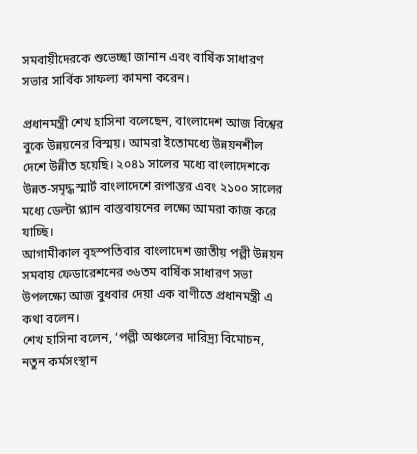সমবায়ীদেরকে শুভেচ্ছা জানান এবং বার্ষিক সাধারণ সভার সার্বিক সাফল্য কামনা করেন।

প্রধানমন্ত্রী শেখ হাসিনা বলেছেন, বাংলাদেশ আজ বিশ্বের বুকে উন্নয়নের বিস্ময়। আমরা ইতোমধ্যে উন্নয়নশীল দেশে উন্নীত হয়েছি। ২০৪১ সালের মধ্যে বাংলাদেশকে উন্নত-সমৃদ্ধ স্মার্ট বাংলাদেশে রূপান্তর এবং ২১০০ সালের মধ্যে ডেল্টা প্ল্যান বাস্তবায়নের লক্ষ্যে আমরা কাজ করে যাচ্ছি।
আগামীকাল বৃহস্পতিবার বাংলাদেশ জাতীয় পল্লী উন্নয়ন সমবায় ফেডারেশনের ৩৬তম বার্ষিক সাধারণ সভা উপলক্ষ্যে আজ বুধবার দেয়া এক বাণীতে প্রধানমন্ত্রী এ কথা বলেন।
শেখ হাসিনা বলেন, ‘পল্লী অঞ্চলের দারিদ্র্য বিমোচন, নতুন কর্মসংস্থান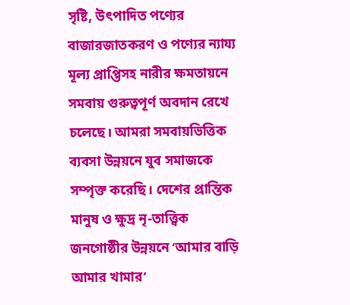সৃষ্টি, উৎপাদিত পণ্যের বাজারজাতকরণ ও পণ্যের ন্যায্য মূল্য প্রাপ্তিসহ নারীর ক্ষমতায়নে সমবায় গুরুত্বপূর্ণ অবদান রেখে চলেছে। আমরা সমবায়ভিত্তিক ব্যবসা উন্নয়নে যুব সমাজকে সম্পৃক্ত করেছি। দেশের প্রান্তিক মানুষ ও ক্ষুদ্র নৃ-তাত্ত্বিক জনগোষ্ঠীর উন্নয়নে ‘আমার বাড়ি আমার খামার’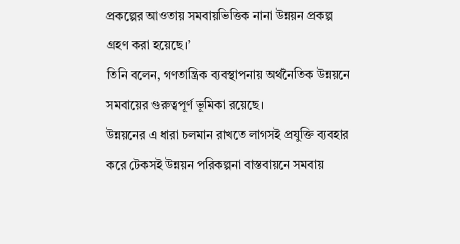প্রকল্পের আওতায় সমবায়ভিত্তিক নানা উন্নয়ন প্রকল্প গ্রহণ করা হয়েছে।’
তিনি বলেন, গণতান্ত্রিক ব্যবস্থাপনায় অর্থনৈতিক উন্নয়নে সমবায়ের গুরুত্বপূর্ণ ভূমিকা রয়েছে।
উন্নয়নের এ ধারা চলমান রাখতে লাগসই প্রযুক্তি ব্যবহার করে টেকসই উন্নয়ন পরিকল্পনা বাস্তবায়নে সমবায়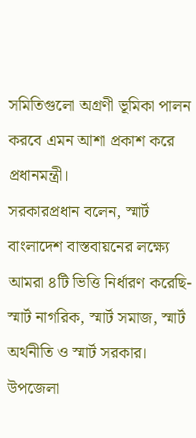সমিতিগুলো অগ্রণী ভূমিকা পালন করবে এমন আশা প্রকাশ করে প্রধানমন্ত্রী।
সরকারপ্রধান বলেন, স্মার্ট বাংলাদেশ বাস্তবায়নের লক্ষ্যে আমরা ৪টি ভিত্তি নির্ধারণ করেছি-স্মার্ট নাগরিক, স্মার্ট সমাজ, স্মার্ট অর্থনীতি ও স্মার্ট সরকার। উপজেলা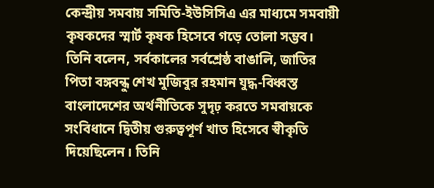কেন্দ্রীয় সমবায় সমিতি-ইউসিসিএ এর মাধ্যমে সমবায়ী কৃষকদের স্মার্ট কৃষক হিসেবে গড়ে তোলা সম্ভব।
তিনি বলেন, সর্বকালের সর্বশ্রেষ্ঠ বাঙালি, জাতির পিতা বঙ্গবন্ধু শেখ মুজিবুর রহমান যুদ্ধ-বিধ্বস্ত বাংলাদেশের অর্থনীতিকে সুদৃঢ় করতে সমবায়কে সংবিধানে দ্বিতীয় গুরুত্বপূর্ণ খাত হিসেবে স্বীকৃতি দিয়েছিলেন। তিনি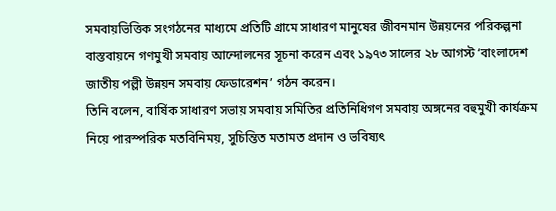সমবায়ভিত্তিক সংগঠনের মাধ্যমে প্রতিটি গ্রামে সাধারণ মানুষের জীবনমান উন্নয়নের পরিকল্পনা বাস্তবায়নে গণমুখী সমবায় আন্দোলনের সূচনা করেন এবং ১৯৭৩ সালের ২৮ আগস্ট ‘বাংলাদেশ জাতীয় পল্লী উন্নয়ন সমবায় ফেডারেশন’ গঠন করেন।
তিনি বলেন, বার্ষিক সাধারণ সভায় সমবায় সমিতির প্রতিনিধিগণ সমবায় অঙ্গনের বহুমুখী কার্যক্রম নিয়ে পারস্পরিক মতবিনিময়, সুচিন্তিত মতামত প্রদান ও ভবিষ্যৎ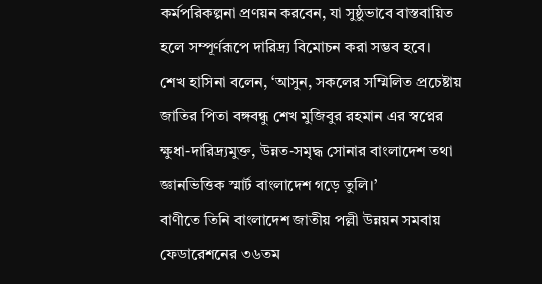কর্মপরিকল্পনা প্রণয়ন করবেন, যা সুষ্ঠুভাবে বাস্তবায়িত হলে সম্পূর্ণরূপে দারিদ্র্য বিমোচন করা সম্ভব হবে।
শেখ হাসিনা বলেন, ‘আসুন, সকলের সম্মিলিত প্রচেষ্টায় জাতির পিতা বঙ্গবন্ধু শেখ মুজিবুর রহমান এর স্বপ্নের ক্ষুধা-দারিদ্র্যমুক্ত, উন্নত-সমৃদ্ধ সোনার বাংলাদেশ তথা জ্ঞানভিত্তিক স্মার্ট বাংলাদেশ গড়ে তুলি।’
বাণীতে তিনি বাংলাদেশ জাতীয় পল্লী উন্নয়ন সমবায় ফেডারেশনের ৩৬তম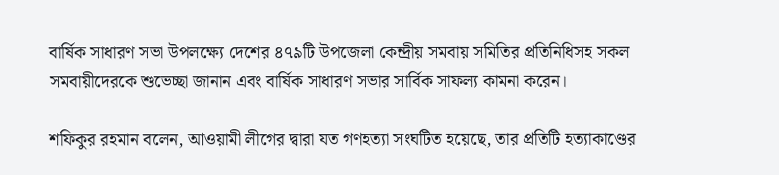বার্ষিক সাধারণ সভা উপলক্ষ্যে দেশের ৪৭৯টি উপজেলা কেন্দ্রীয় সমবায় সমিতির প্রতিনিধিসহ সকল সমবায়ীদেরকে শুভেচ্ছা জানান এবং বার্ষিক সাধারণ সভার সার্বিক সাফল্য কামনা করেন।

শফিকুর রহমান বলেন, আওয়ামী লীগের দ্বারা যত গণহত্যা সংঘটিত হয়েছে, তার প্রতিটি হত্যাকাণ্ডের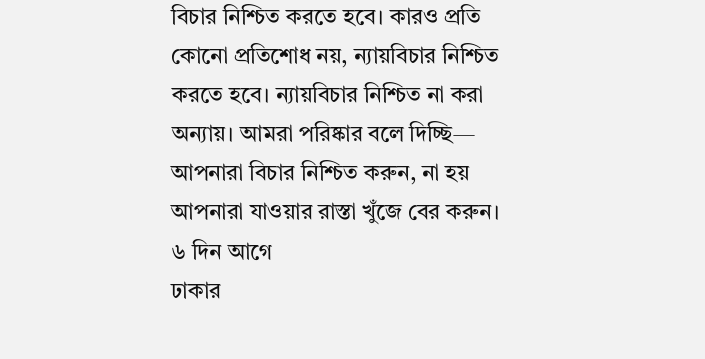বিচার নিশ্চিত করতে হবে। কারও প্রতি কোনো প্রতিশোধ নয়, ন্যায়বিচার নিশ্চিত করতে হবে। ন্যায়বিচার নিশ্চিত না করা অন্যায়। আমরা পরিষ্কার বলে দিচ্ছি— আপনারা বিচার নিশ্চিত করুন, না হয় আপনারা যাওয়ার রাস্তা খুঁজে বের করুন।
৬ দিন আগে
ঢাকার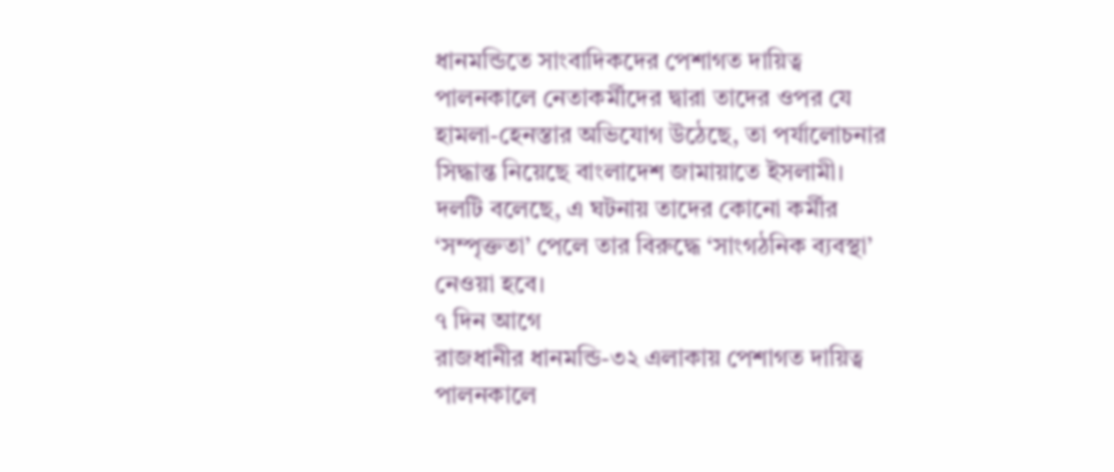ধানমন্ডিতে সাংবাদিকদের পেশাগত দায়িত্ব পালনকালে নেতাকর্মীদের দ্বারা তাদের ওপর যে হামলা-হেনস্তার অভিযোগ উঠেছে, তা পর্যালোচনার সিদ্ধান্ত নিয়েছে বাংলাদেশ জামায়াতে ইসলামী। দলটি বলেছে, এ ঘটনায় তাদের কোনো কর্মীর ‘সম্পৃক্ততা’ পেলে তার বিরুদ্ধে ‘সাংগঠনিক ব্যবস্থা’ নেওয়া হবে।
৭ দিন আগে
রাজধানীর ধানমন্ডি-৩২ এলাকায় পেশাগত দায়িত্ব পালনকালে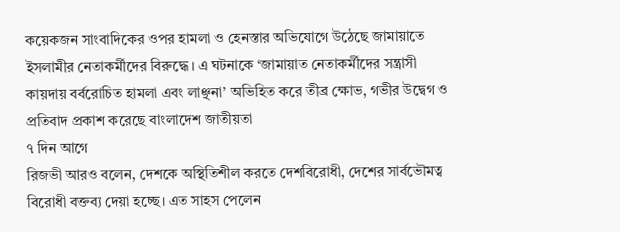কয়েকজন সাংবাদিকের ওপর হামলা ও হেনস্তার অভিযোগে উঠেছে জামায়াতে ইসলামীর নেতাকর্মীদের বিরুদ্ধে। এ ঘটনাকে ‘জামায়াত নেতাকর্মীদের সন্ত্রাসী কায়দায় বর্বরোচিত হামলা এবং লাঞ্ছনা’ অভিহিত করে তীব্র ক্ষোভ, গভীর উদ্বেগ ও প্রতিবাদ প্রকাশ করেছে বাংলাদেশ জাতীয়তা
৭ দিন আগে
রিজভী আরও বলেন, দেশকে অস্থিতিশীল করতে দেশবিরোধী, দেশের সার্বভৌমত্ব বিরোধী বক্তব্য দেয়া হচ্ছে। এত সাহস পেলেন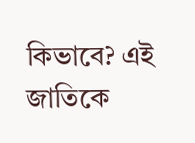কিভাবে? এই জাতিকে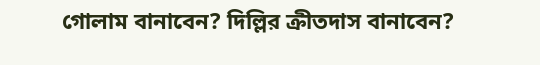গোলাম বানাবেন? দিল্লির ক্রীতদাস বানাবেন?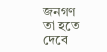জনগণ তা হতে দেবে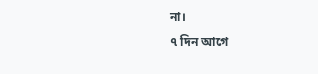না।
৭ দিন আগে